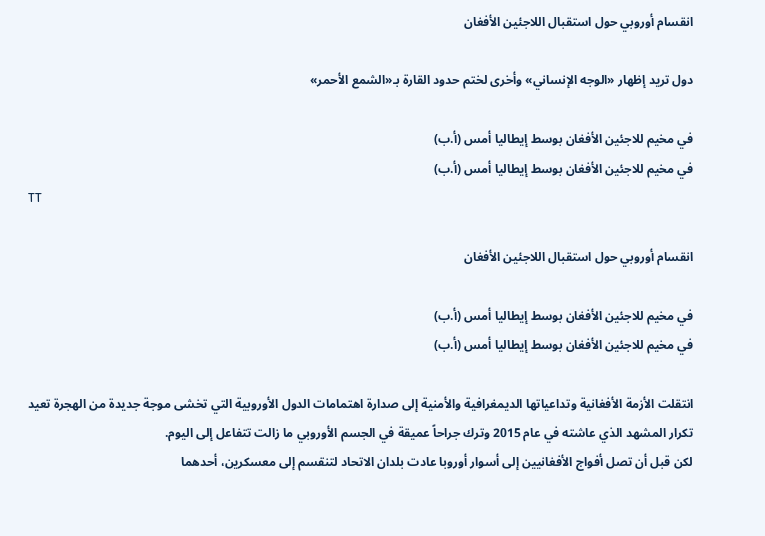انقسام أوروبي حول استقبال اللاجئين الأفغان

دول تريد إظهار «الوجه الإنساني» وأخرى لختم حدود القارة بـ«الشمع الأحمر»

في مخيم للاجئين الأفغان بوسط إيطاليا أمس (أ.ب)
في مخيم للاجئين الأفغان بوسط إيطاليا أمس (أ.ب)
TT

انقسام أوروبي حول استقبال اللاجئين الأفغان

في مخيم للاجئين الأفغان بوسط إيطاليا أمس (أ.ب)
في مخيم للاجئين الأفغان بوسط إيطاليا أمس (أ.ب)

انتقلت الأزمة الأفغانية وتداعياتها الديمغرافية والأمنية إلى صدارة اهتمامات الدول الأوروبية التي تخشى موجة جديدة من الهجرة تعيد تكرار المشهد الذي عاشته في عام 2015 وترك جراحاً عميقة في الجسم الأوروبي ما زالت تتفاعل إلى اليوم.
لكن قبل أن تصل أفواج الأفغانيين إلى أسوار أوروبا عادت بلدان الاتحاد لتنقسم إلى معسكرين، أحدهما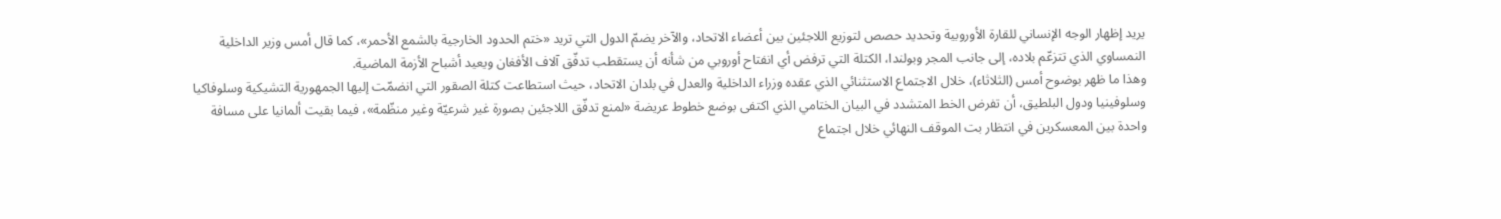يريد إظهار الوجه الإنساني للقارة الأوروبية وتحديد حصص لتوزيع اللاجئين بين أعضاء الاتحاد، والآخر يضمّ الدول التي تريد «ختم الحدود الخارجية بالشمع الأحمر»، كما قال أمس وزير الداخلية النمساوي الذي تتزعّم بلاده، إلى جانب المجر وبولندا، الكتلة التي ترفض أي انفتاح أوروبي من شأنه أن يستقطب تدفّق آلاف الأفغان ويعيد أشباح الأزمة الماضية.
وهذا ما ظهر بوضوح أمس (الثلاثاء)، خلال الاجتماع الاستثنائي الذي عقده وزراء الداخلية والعدل في بلدان الاتحاد، حيث استطاعت كتلة الصقور التي انضمّت إليها الجمهورية التشيكية وسلوفاكيا وسلوفينيا ودول البلطيق، أن تفرض الخط المتشدد في البيان الختامي الذي اكتفى بوضع خطوط عريضة «لمنع تدفّق اللاجئين بصورة غير شرعيّة وغير منظّمة»، فيما بقيت ألمانيا على مسافة واحدة بين المعسكرين في انتظار بت الموقف النهائي خلال اجتماع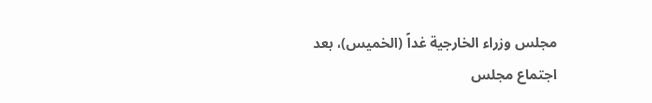مجلس وزراء الخارجية غداً (الخميس)، بعد اجتماع مجلس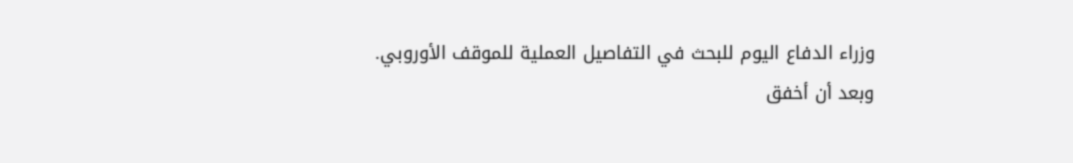وزراء الدفاع اليوم للبحث في التفاصيل العملية للموقف الأوروبي.
وبعد أن أخفق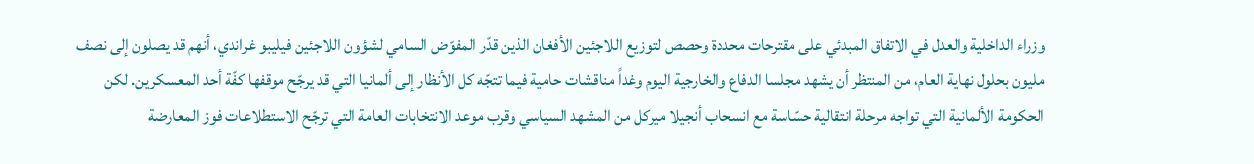وزراء الداخلية والعدل في الاتفاق المبدئي على مقترحات محددة وحصص لتوزيع اللاجئين الأفغان الذين قدّر المفوّض السامي لشؤون اللاجئين فيليبو غراندي، أنهم قد يصلون إلى نصف مليون بحلول نهاية العام، من المنتظر أن يشهد مجلسا الدفاع والخارجية اليوم وغداً مناقشات حامية فيما تتجّه كل الأنظار إلى ألمانيا التي قد يرجّح موقفها كفّة أحد المعسكرين. لكن الحكومة الألمانية التي تواجه مرحلة انتقالية حسّاسة مع انسحاب أنجيلا ميركل من المشهد السياسي وقرب موعد الانتخابات العامة التي ترجّح الاستطلاعات فوز المعارضة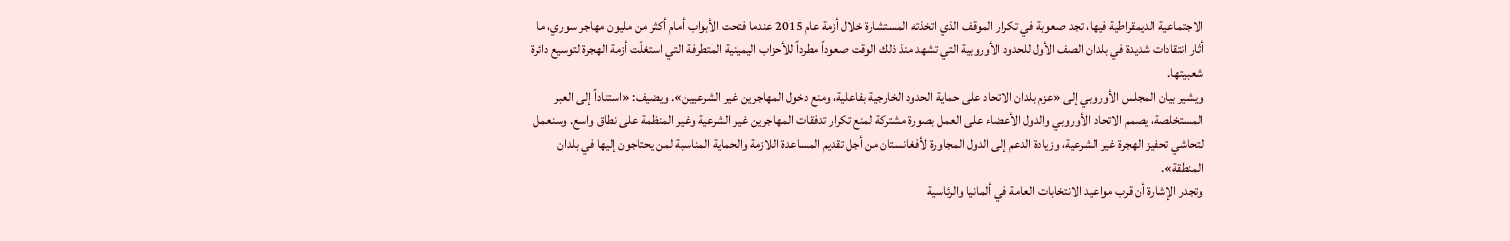الاجتماعية الديمقراطية فيها، تجد صعوبة في تكرار الموقف الذي اتخذته المستشارة خلال أزمة عام 2015 عندما فتحت الأبواب أمام أكثر من مليون مهاجر سوري، ما أثار انتقادات شديدة في بلدان الصف الأول للحدود الأوروبية التي تشهد منذ ذلك الوقت صعوداً مطرداً للأحزاب اليمينية المتطرفة التي استغلّت أزمة الهجرة لتوسيع دائرة شعبيتها.
ويشير بيان المجلس الأوروبي إلى «عزم بلدان الاتحاد على حماية الحدود الخارجية بفاعلية، ومنع دخول المهاجرين غير الشرعيين». ويضيف: «استناداً إلى العبر المستخلصة، يصمم الاتحاد الأوروبي والدول الأعضاء على العمل بصورة مشتركة لمنع تكرار تدفقات المهاجرين غير الشرعية وغير المنظمة على نطاق واسع. وسنعمل لتحاشي تحفيز الهجرة غير الشرعية، وزيادة الدعم إلى الدول المجاورة لأفغانستان من أجل تقديم المساعدة اللازمة والحماية المناسبة لمن يحتاجون إليها في بلدان المنطقة».
وتجدر الإشارة أن قرب مواعيد الانتخابات العامة في ألمانيا والرئاسية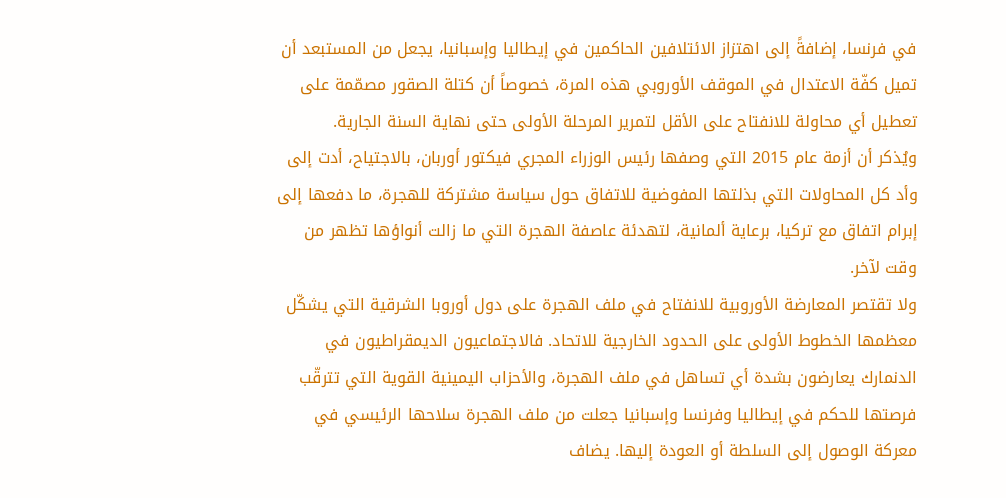في فرنسا، إضافةً إلى اهتزاز الائتلافين الحاكمين في إيطاليا وإسبانيا، يجعل من المستبعد أن تميل كفّة الاعتدال في الموقف الأوروبي هذه المرة، خصوصاً أن كتلة الصقور مصمّمة على تعطيل أي محاولة للانفتاح على الأقل لتمرير المرحلة الأولى حتى نهاية السنة الجارية.
ويُذكر أن أزمة عام 2015 التي وصفها رئيس الوزراء المجري فيكتور أوربان، بالاجتياح، أدت إلى وأد كل المحاولات التي بذلتها المفوضية للاتفاق حول سياسة مشتركة للهجرة، ما دفعها إلى إبرام اتفاق مع تركيا، برعاية ألمانية، لتهدئة عاصفة الهجرة التي ما زالت أنواؤها تظهر من وقت لآخر.
ولا تقتصر المعارضة الأوروبية للانفتاح في ملف الهجرة على دول أوروبا الشرقية التي يشكّل معظمها الخطوط الأولى على الحدود الخارجية للاتحاد. فالاجتماعيون الديمقراطيون في الدنمارك يعارضون بشدة أي تساهل في ملف الهجرة، والأحزاب اليمينية القوية التي تترقّب فرصتها للحكم في إيطاليا وفرنسا وإسبانيا جعلت من ملف الهجرة سلاحها الرئيسي في معركة الوصول إلى السلطة أو العودة إليها. يضاف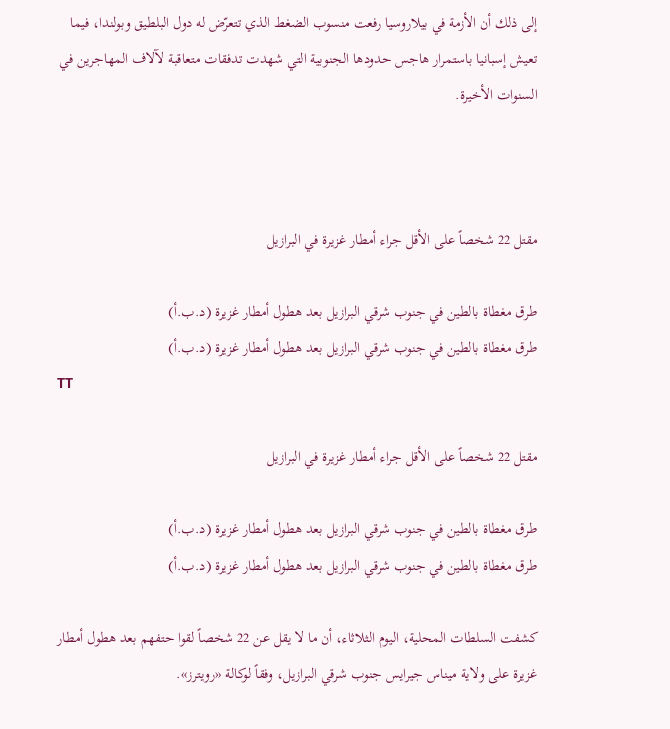إلى ذلك أن الأزمة في بيلاروسيا رفعت منسوب الضغط الذي تتعرّض له دول البلطيق وبولندا، فيما تعيش إسبانيا باستمرار هاجس حدودها الجنوبية التي شهدت تدفقات متعاقبة لآلاف المهاجرين في السنوات الأخيرة.



مقتل 22 شخصاً على الأقل جراء أمطار غزيرة في البرازيل

طرق مغطاة بالطين في جنوب شرقي البرازيل بعد هطول أمطار غزيرة (د.ب.أ)
طرق مغطاة بالطين في جنوب شرقي البرازيل بعد هطول أمطار غزيرة (د.ب.أ)
TT

مقتل 22 شخصاً على الأقل جراء أمطار غزيرة في البرازيل

طرق مغطاة بالطين في جنوب شرقي البرازيل بعد هطول أمطار غزيرة (د.ب.أ)
طرق مغطاة بالطين في جنوب شرقي البرازيل بعد هطول أمطار غزيرة (د.ب.أ)

كشفت السلطات المحلية، اليوم الثلاثاء، أن ما لا يقل عن 22 شخصاً لقوا حتفهم بعد هطول أمطار غزيرة على ولاية ميناس جيرايس جنوب شرقي البرازيل، وفقاً لوكالة «رويترز».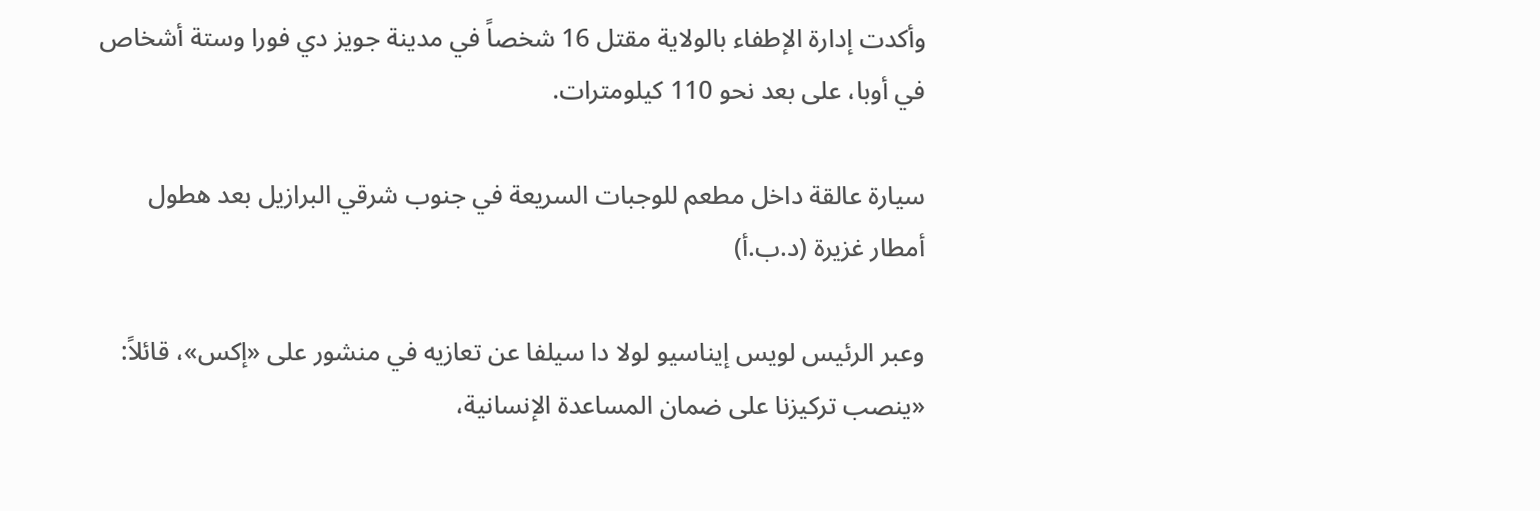وأكدت إدارة الإطفاء بالولاية ‌مقتل 16 شخصاً في مدينة ‌جويز دي فورا وستة أشخاص في أوبا، على بعد نحو 110 كيلومترات.

سيارة عالقة داخل مطعم للوجبات السريعة في جنوب شرقي البرازيل بعد هطول أمطار غزيرة (د.ب.أ)

وعبر الرئيس لويس إيناسيو لولا دا سيلفا عن تعازيه في منشور على «إكس»، قائلاً: «ينصب تركيزنا على ضمان ‌المساعدة ‌الإنسانية،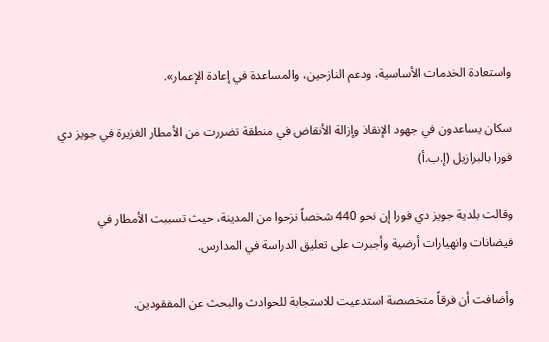واستعادة الخدمات الأساسية، ودعم النازحين، والمساعدة ‌في إعادة الإعمار».

سكان يساعدون في جهود الإنقاذ وإزالة الأنقاض في منطقة تضررت من الأمطار الغزيرة في جويز دي فورا بالبرازيل (إ.ب.أ)

وقالت بلدية جويز ‌دي فورا إن نحو 440 شخصاً نزحوا من المدينة، حيث تسببت الأمطار في فيضانات وانهيارات ‌أرضية وأجبرت على تعليق الدراسة في المدارس.

وأضافت أن فرقاً متخصصة استدعيت للاستجابة للحوادث والبحث عن المفقودين.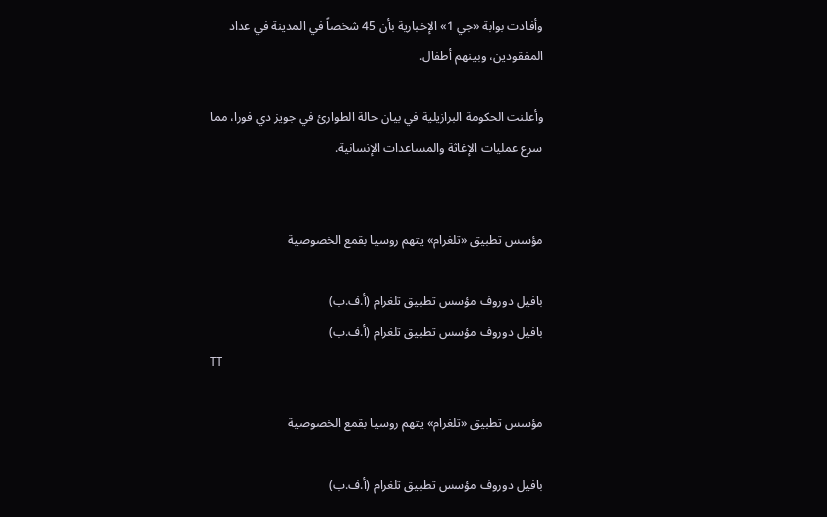وأفادت بوابة «جي 1» الإخبارية بأن 45 شخصاً في المدينة في عداد المفقودين، وبينهم أطفال.

وأعلنت الحكومة البرازيلية في بيان حالة الطوارئ في جويز دي فورا، مما سرع عمليات الإغاثة والمساعدات الإنسانية.


مؤسس تطبيق «تلغرام» يتهم روسيا بقمع الخصوصية

بافيل دوروف مؤسس تطبيق تلغرام (أ.ف.ب)
بافيل دوروف مؤسس تطبيق تلغرام (أ.ف.ب)
TT

مؤسس تطبيق «تلغرام» يتهم روسيا بقمع الخصوصية

بافيل دوروف مؤسس تطبيق تلغرام (أ.ف.ب)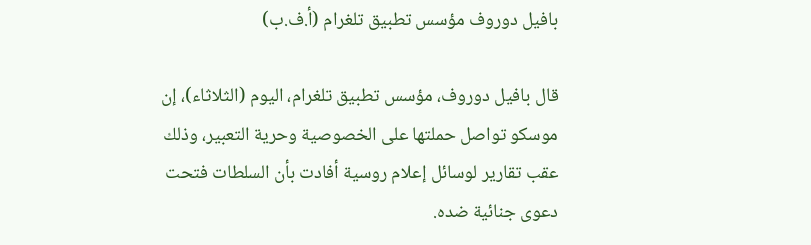بافيل دوروف مؤسس تطبيق تلغرام (أ.ف.ب)

قال بافيل دوروف، مؤسس تطبيق تلغرام، اليوم (الثلاثاء)، إن موسكو تواصل حملتها على الخصوصية وحرية التعبير، وذلك عقب تقارير لوسائل ‌إعلام روسية ‌أفادت بأن السلطات ‌فتحت دعوى جنائية ضده.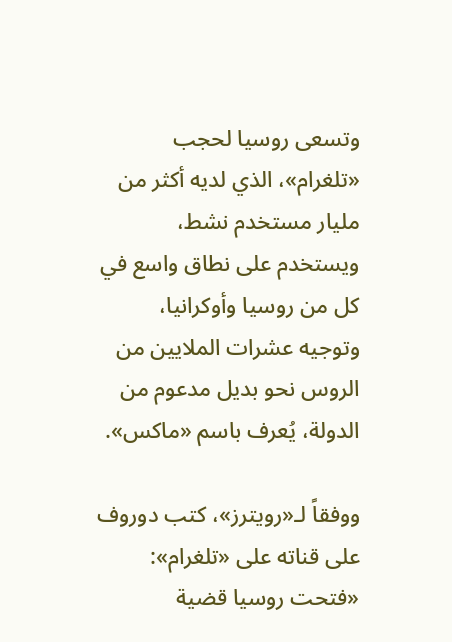وتسعى روسيا لحجب «تلغرام»، الذي لديه أكثر من مليار مستخدم نشط، ويستخدم على نطاق واسع في كل ‌من ‌روسيا وأوكرانيا، وتوجيه ‌عشرات الملايين من الروس ‌نحو بديل مدعوم من الدولة، يُعرف باسم «ماكس».

ووفقاً لـ«رويترز»، كتب دوروف على ‌قناته على «تلغرام»: «فتحت روسيا قضية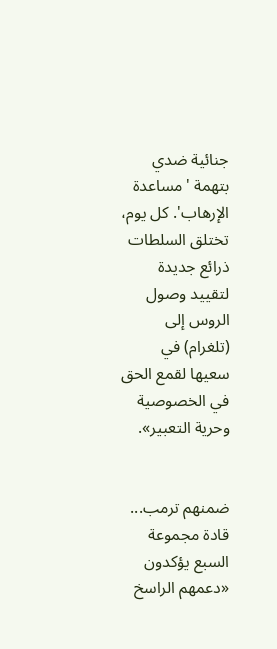جنائية ضدي بتهمة 'مساعدة الإرهاب'. كل يوم، تختلق السلطات ذرائع جديدة لتقييد وصول الروس إلى (تلغرام) في سعيها لقمع الحق في الخصوصية وحرية التعبير».


ضمنهم ترمب... قادة مجموعة السبع يؤكدون «دعمهم الراسخ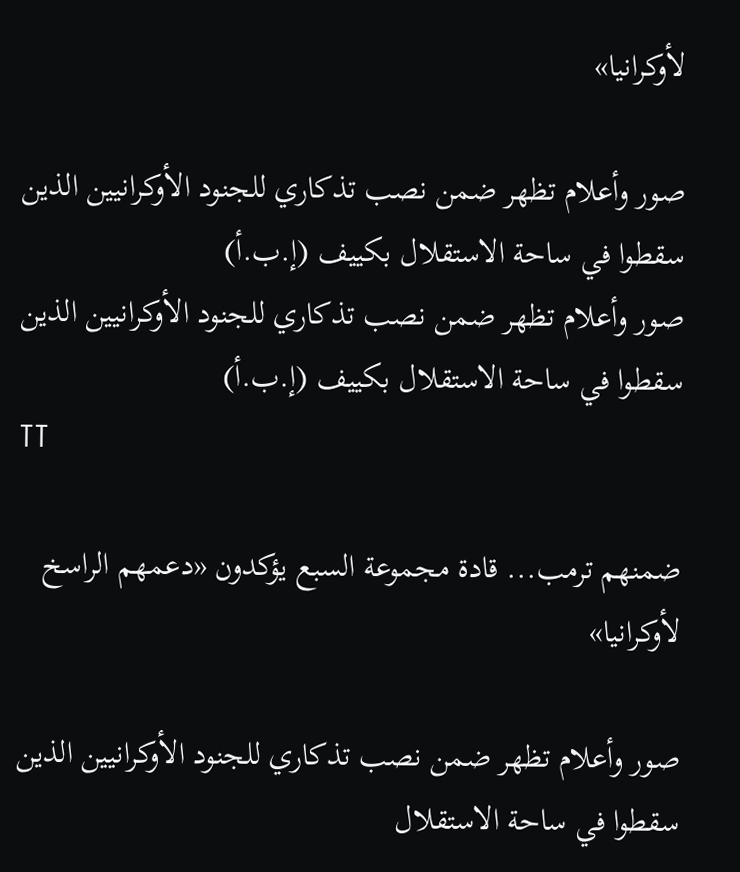لأوكرانيا»

صور وأعلام تظهر ضمن نصب تذكاري للجنود الأوكرانيين الذين سقطوا في ساحة الاستقلال بكييف (إ.ب.أ)
صور وأعلام تظهر ضمن نصب تذكاري للجنود الأوكرانيين الذين سقطوا في ساحة الاستقلال بكييف (إ.ب.أ)
TT

ضمنهم ترمب... قادة مجموعة السبع يؤكدون «دعمهم الراسخ لأوكرانيا»

صور وأعلام تظهر ضمن نصب تذكاري للجنود الأوكرانيين الذين سقطوا في ساحة الاستقلال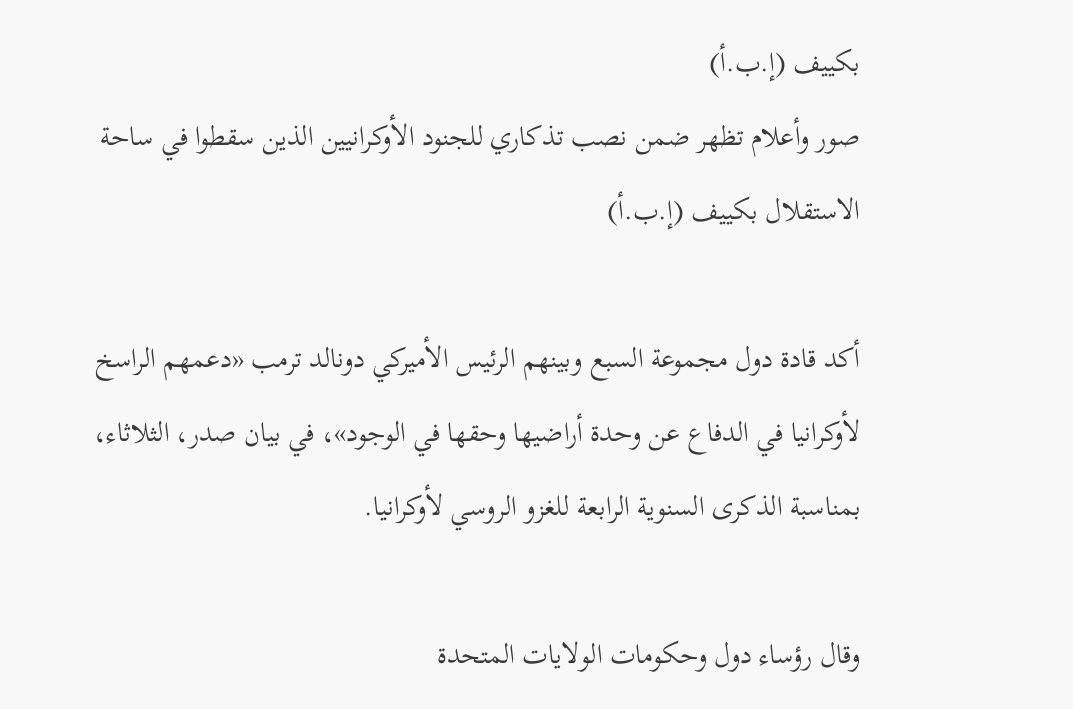بكييف (إ.ب.أ)
صور وأعلام تظهر ضمن نصب تذكاري للجنود الأوكرانيين الذين سقطوا في ساحة الاستقلال بكييف (إ.ب.أ)

أكد قادة دول مجموعة السبع وبينهم الرئيس الأميركي دونالد ترمب «دعمهم الراسخ لأوكرانيا في الدفاع عن وحدة أراضيها وحقها في الوجود»، في بيان صدر، الثلاثاء، بمناسبة الذكرى السنوية الرابعة للغزو الروسي لأوكرانيا.

وقال رؤساء دول وحكومات الولايات المتحدة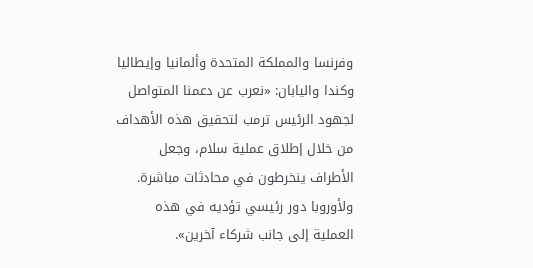وفرنسا والمملكة المتحدة وألمانيا وإيطاليا وكندا واليابان: «نعرب عن دعمنا المتواصل لجهود الرئيس ترمب لتحقيق هذه الأهداف من خلال إطلاق عملية سلام، وجعل الأطراف ينخرطون في محادثات مباشرة. ولأوروبا دور رئيسي تؤديه في هذه العملية إلى جانب شركاء آخرين».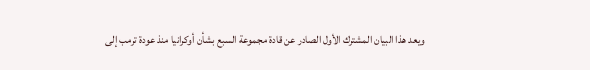ويعد هذا البيان المشترك الأول الصادر عن قادة مجموعة السبع بشأن أوكرانيا منذ عودة ترمب إلى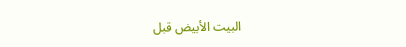البيت الأبيض قبل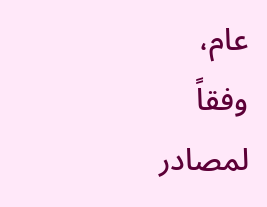عام، وفقاً لمصادر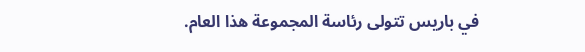في باريس تتولى رئاسة المجموعة هذا العام.